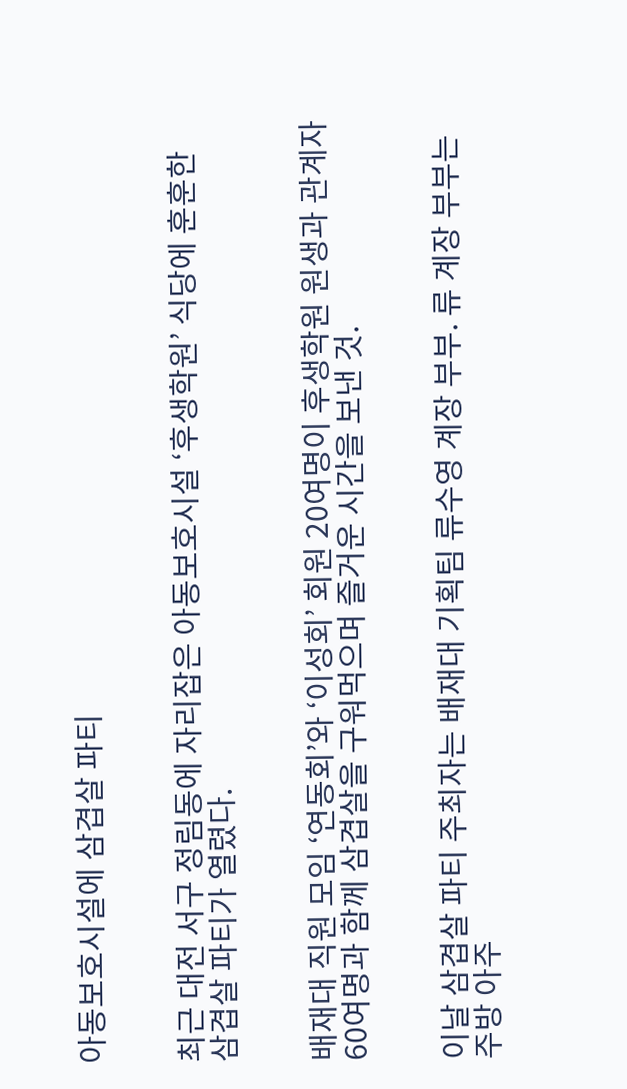아동보호시설에 삼겹살 파티


최근 대전 서구 정림동에 자리잡은 아동보호시설 ‘후생학원’ 식당에 훈훈한 삼겹살 파티가 열렸다.


배재대 직원 모임 ‘연동회’와 ‘이성회’ 회원 20여명이 후생학원 원생과 관계자 60여명과 함께 삼겹살을 구워먹으며 즐거운 시간을 보낸 것.


이날 삼겹살 파티 주최자는 배재대 기획팀 류수영 계장 부부. 류 계장 부부는 주방 아주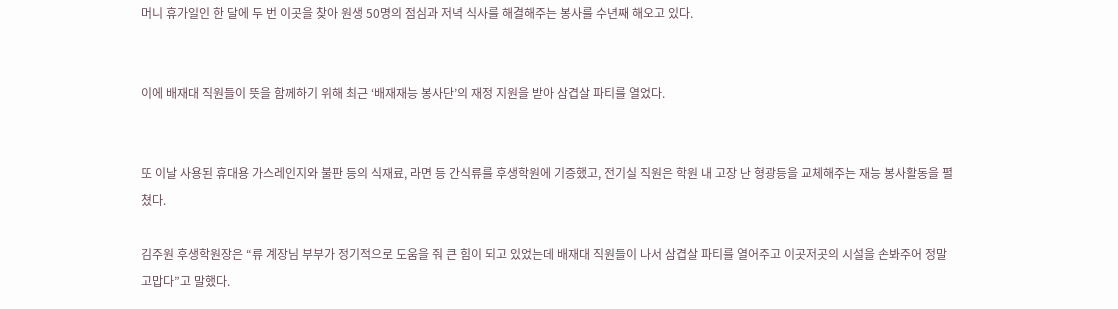머니 휴가일인 한 달에 두 번 이곳을 찾아 원생 50명의 점심과 저녁 식사를 해결해주는 봉사를 수년째 해오고 있다.


이에 배재대 직원들이 뜻을 함께하기 위해 최근 ‘배재재능 봉사단’의 재정 지원을 받아 삼겹살 파티를 열었다.


또 이날 사용된 휴대용 가스레인지와 불판 등의 식재료, 라면 등 간식류를 후생학원에 기증했고, 전기실 직원은 학원 내 고장 난 형광등을 교체해주는 재능 봉사활동을 펼쳤다.

김주원 후생학원장은 “류 계장님 부부가 정기적으로 도움을 줘 큰 힘이 되고 있었는데 배재대 직원들이 나서 삼겹살 파티를 열어주고 이곳저곳의 시설을 손봐주어 정말 고맙다”고 말했다.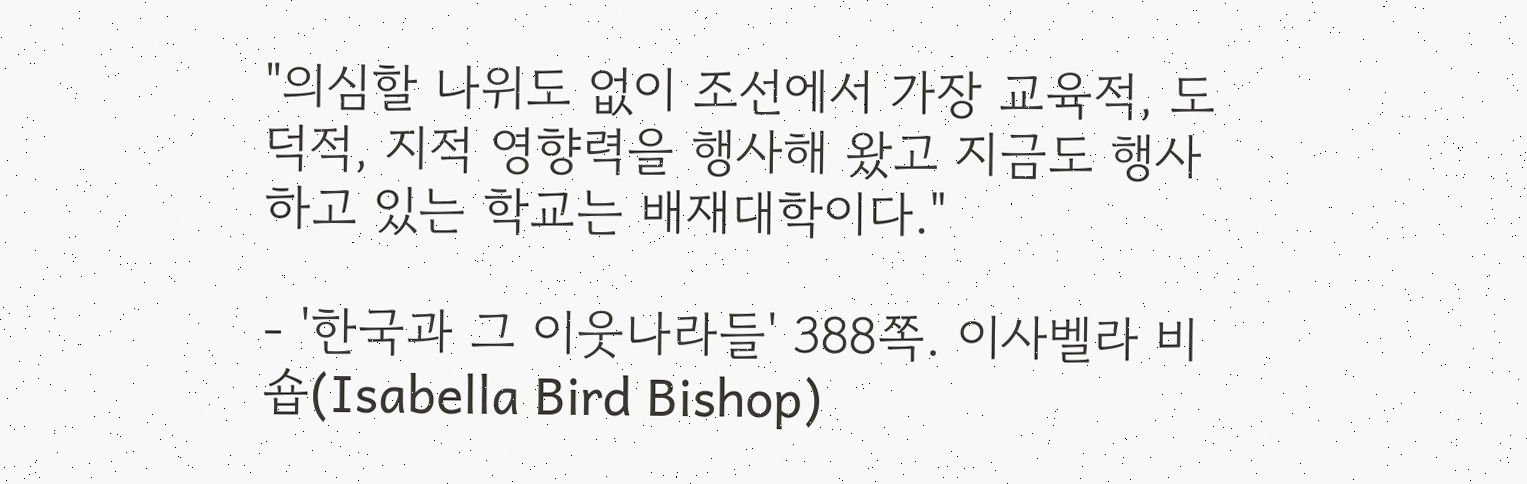"의심할 나위도 없이 조선에서 가장 교육적, 도덕적, 지적 영향력을 행사해 왔고 지금도 행사하고 있는 학교는 배재대학이다."

- '한국과 그 이웃나라들' 388쪽. 이사벨라 비숍(Isabella Bird Bishop)